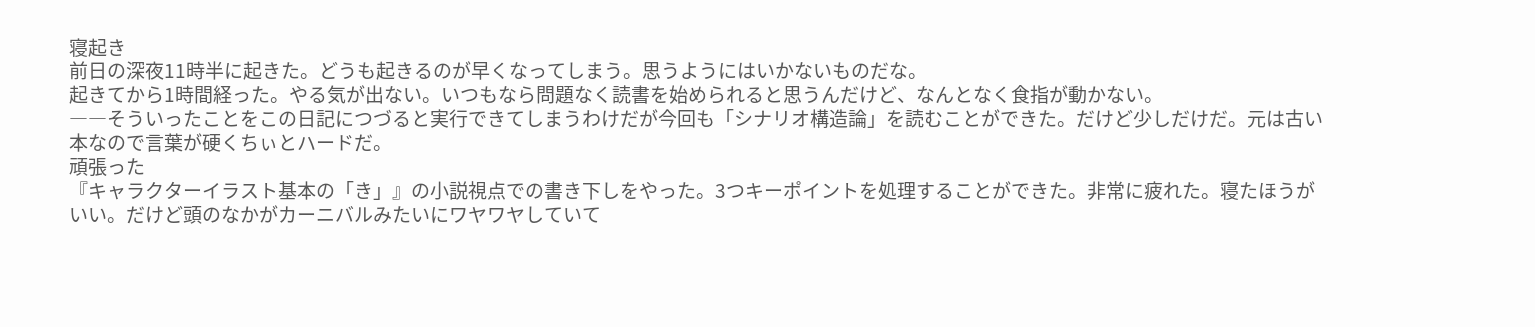寝起き
前日の深夜11時半に起きた。どうも起きるのが早くなってしまう。思うようにはいかないものだな。
起きてから1時間経った。やる気が出ない。いつもなら問題なく読書を始められると思うんだけど、なんとなく食指が動かない。
――そういったことをこの日記につづると実行できてしまうわけだが今回も「シナリオ構造論」を読むことができた。だけど少しだけだ。元は古い本なので言葉が硬くちぃとハードだ。
頑張った
『キャラクターイラスト基本の「き」』の小説視点での書き下しをやった。3つキーポイントを処理することができた。非常に疲れた。寝たほうがいい。だけど頭のなかがカーニバルみたいにワヤワヤしていて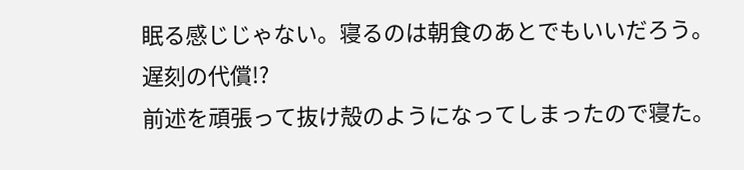眠る感じじゃない。寝るのは朝食のあとでもいいだろう。
遅刻の代償!?
前述を頑張って抜け殻のようになってしまったので寝た。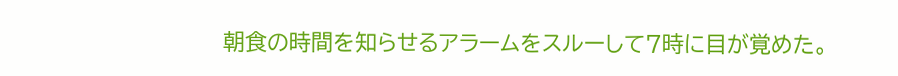朝食の時間を知らせるアラームをスルーして7時に目が覚めた。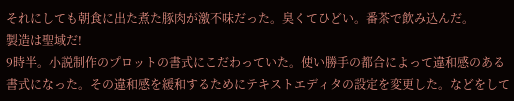それにしても朝食に出た煮た豚肉が激不味だった。臭くてひどい。番茶で飲み込んだ。
製造は聖域だ!
9時半。小説制作のプロットの書式にこだわっていた。使い勝手の都合によって違和感のある書式になった。その違和感を緩和するためにテキストエディタの設定を変更した。などをして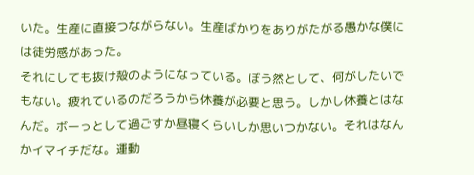いた。生産に直接つながらない。生産ばかりをありがたがる愚かな僕には徒労感があった。
それにしても抜け殻のようになっている。ぼう然として、何がしたいでもない。疲れているのだろうから休養が必要と思う。しかし休養とはなんだ。ボーっとして過ごすか昼寝くらいしか思いつかない。それはなんかイマイチだな。運動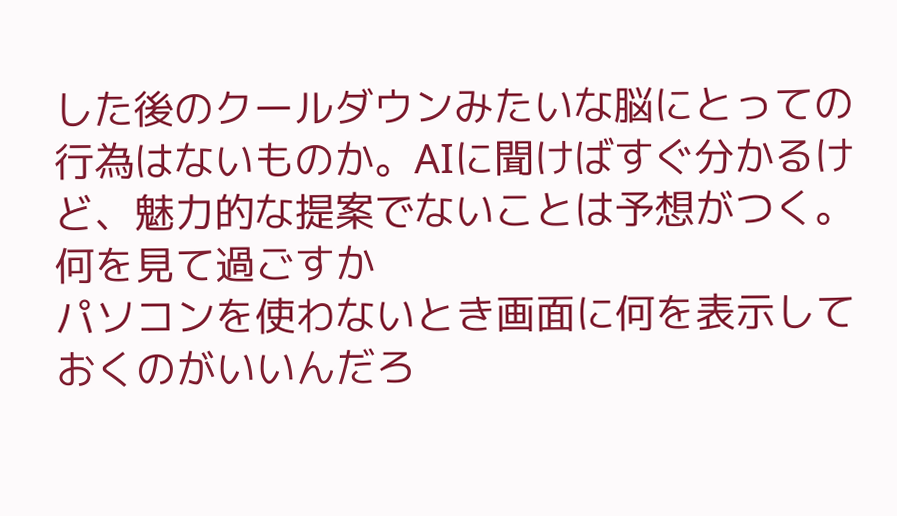した後のクールダウンみたいな脳にとっての行為はないものか。AIに聞けばすぐ分かるけど、魅力的な提案でないことは予想がつく。
何を見て過ごすか
パソコンを使わないとき画面に何を表示しておくのがいいんだろ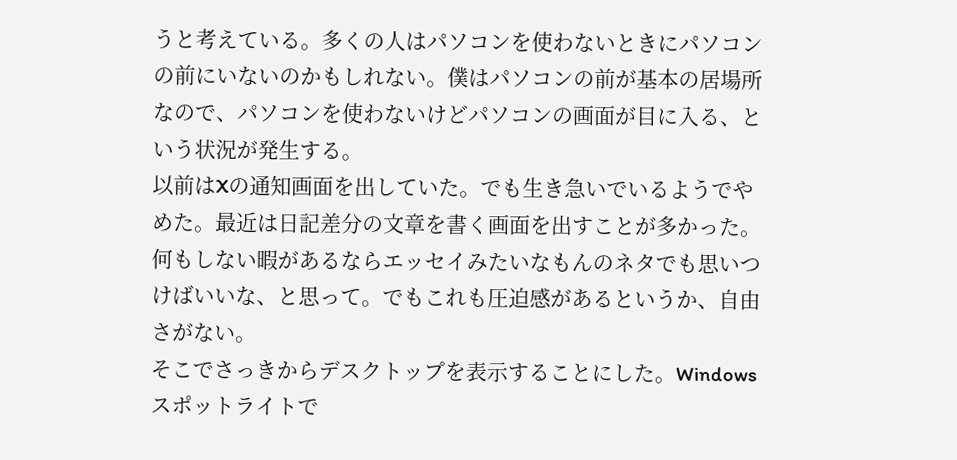うと考えている。多くの人はパソコンを使わないときにパソコンの前にいないのかもしれない。僕はパソコンの前が基本の居場所なので、パソコンを使わないけどパソコンの画面が目に入る、という状況が発生する。
以前はXの通知画面を出していた。でも生き急いでいるようでやめた。最近は日記差分の文章を書く画面を出すことが多かった。何もしない暇があるならエッセイみたいなもんのネタでも思いつけばいいな、と思って。でもこれも圧迫感があるというか、自由さがない。
そこでさっきからデスクトップを表示することにした。Windows スポットライトで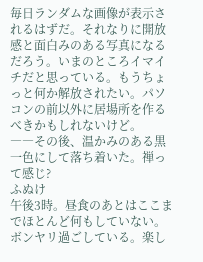毎日ランダムな画像が表示されるはずだ。それなりに開放感と面白みのある写真になるだろう。いまのところイマイチだと思っている。もうちょっと何か解放されたい。パソコンの前以外に居場所を作るべきかもしれないけど。
――その後、温かみのある黒一色にして落ち着いた。禅って感じ?
ふぬけ
午後3時。昼食のあとはここまでほとんど何もしていない。ボンヤリ過ごしている。楽し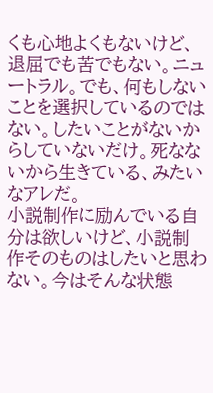くも心地よくもないけど、退屈でも苦でもない。ニュートラル。でも、何もしないことを選択しているのではない。したいことがないからしていないだけ。死なないから生きている、みたいなアレだ。
小説制作に励んでいる自分は欲しいけど、小説制作そのものはしたいと思わない。今はそんな状態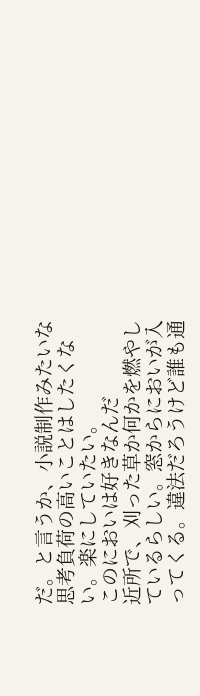だ。と言うか、小説制作みたいな思考負荷の高いことはしたくない。楽にしていたい。
このにおいは好きなんだ
近所で、刈った草か何かを燃やしているらしい。窓からにおいが入ってくる。違法だろうけど誰も通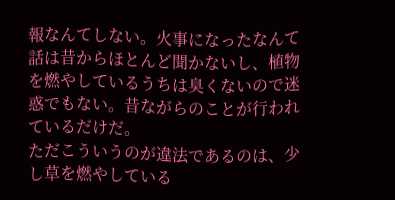報なんてしない。火事になったなんて話は昔からほとんど聞かないし、植物を燃やしているうちは臭くないので迷惑でもない。昔ながらのことが行われているだけだ。
ただこういうのが違法であるのは、少し草を燃やしている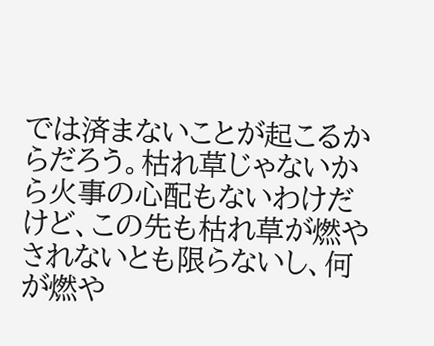では済まないことが起こるからだろう。枯れ草じゃないから火事の心配もないわけだけど、この先も枯れ草が燃やされないとも限らないし、何が燃や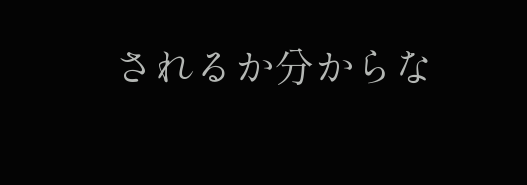されるか分からな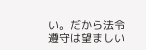い。だから法令遵守は望ましい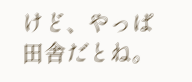けど、やっぱ田舎だとね。